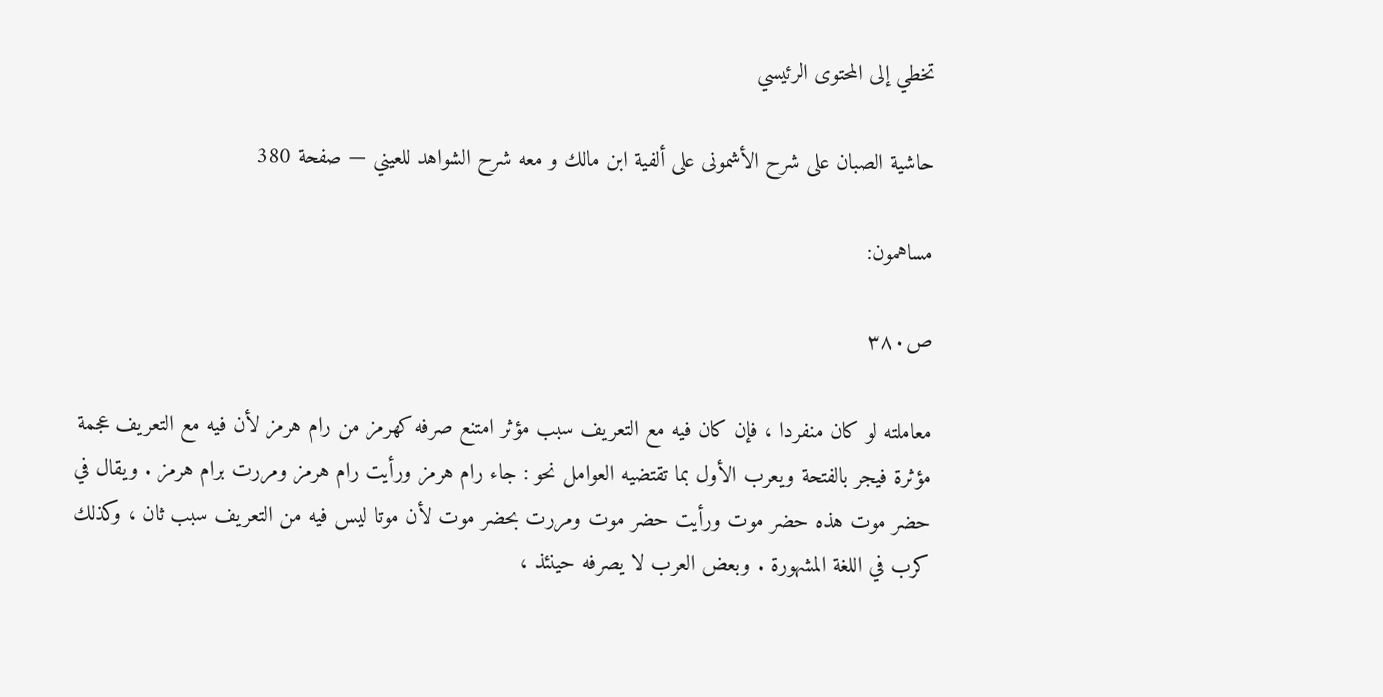تخطي إلى المحتوى الرئيسي

حاشية الصبان على شرح الأشمونى على ألفية ابن مالك و معه شرح الشواهد للعيني — صفحة 380

مساهمون:

ص٣٨٠

معاملته لو كان منفردا ، فإن كان فيه مع التعريف سبب مؤثر امتنع صرفه كهرمز من رام هرمز لأن فيه مع التعريف عجمة مؤثرة فيجر بالفتحة ويعرب الأول بما تقتضيه العوامل نحو : جاء رام هرمز ورأيت رام هرمز ومررت برام هرمز . ويقال في حضر موت هذه حضر موت ورأيت حضر موت ومررت بحضر موت لأن موتا ليس فيه من التعريف سبب ثان ، وكذلك كرب في اللغة المشهورة . وبعض العرب لا يصرفه حينئذ ،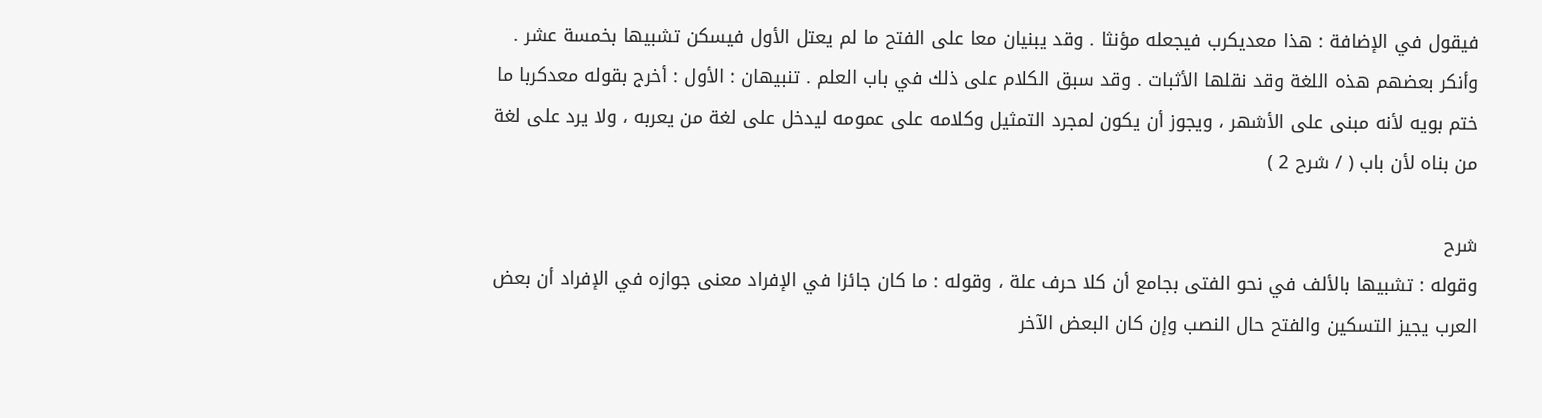فيقول في الإضافة : هذا معديكرب فيجعله مؤنثا . وقد يبنيان معا على الفتح ما لم يعتل الأول فيسكن تشبيها بخمسة عشر . وأنكر بعضهم هذه اللغة وقد نقلها الأثبات . وقد سبق الكلام على ذلك في باب العلم . تنبيهان : الأول : أخرج بقوله معدكربا ما ختم بويه لأنه مبنى على الأشهر ، ويجوز أن يكون لمجرد التمثيل وكلامه على عمومه ليدخل على لغة من يعربه ، ولا يرد على لغة من بناه لأن باب ( / شرح 2 )

شرح
وقوله : تشبيها بالألف في نحو الفتى بجامع أن كلا حرف علة ، وقوله : ما كان جائزا في الإفراد معنى جوازه في الإفراد أن بعض العرب يجيز التسكين والفتح حال النصب وإن كان البعض الآخر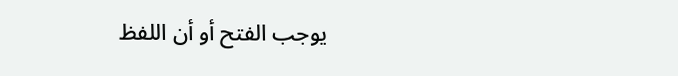يوجب الفتح أو أن اللفظ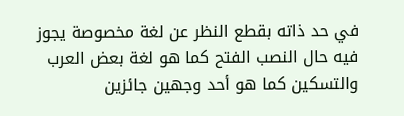في حد ذاته بقطع النظر عن لغة مخصوصة يجوز فيه حال النصب الفتح كما هو لغة بعض العرب والتسكين كما هو أحد وجهين جائزين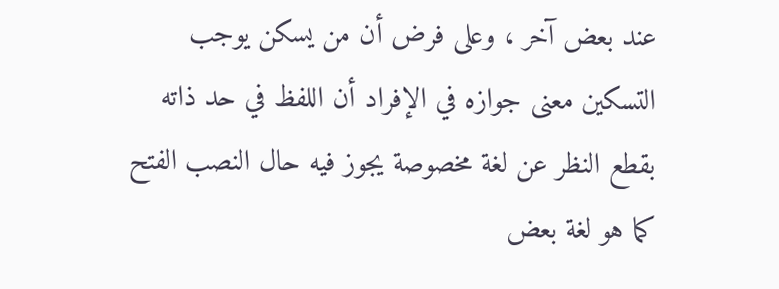عند بعض آخر ، وعلى فرض أن من يسكن يوجب التسكين معنى جوازه في الإفراد أن اللفظ في حد ذاته بقطع النظر عن لغة مخصوصة يجوز فيه حال النصب الفتح كما هو لغة بعض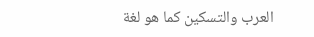العرب والتسكين كما هو لغة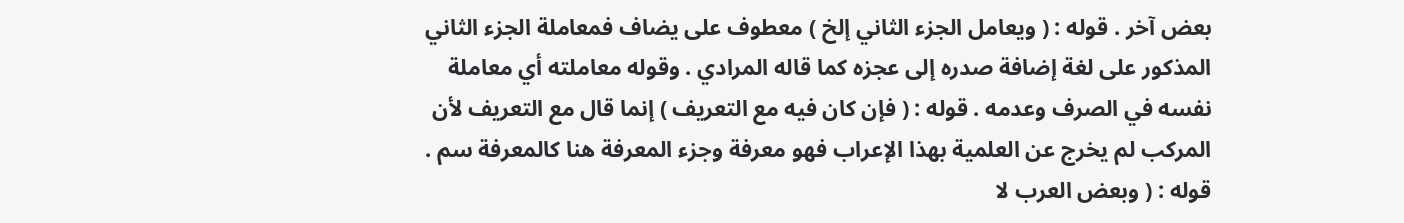بعض آخر . قوله : ( ويعامل الجزء الثاني إلخ ) معطوف على يضاف فمعاملة الجزء الثاني المذكور على لغة إضافة صدره إلى عجزه كما قاله المرادي . وقوله معاملته أي معاملة نفسه في الصرف وعدمه . قوله : ( فإن كان فيه مع التعريف ) إنما قال مع التعريف لأن المركب لم يخرج عن العلمية بهذا الإعراب فهو معرفة وجزء المعرفة هنا كالمعرفة سم . قوله : ( وبعض العرب لا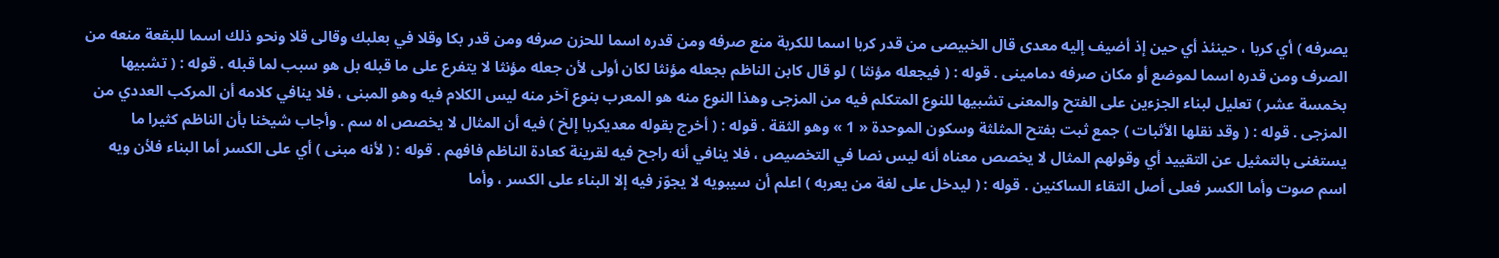يصرفه ) أي كربا ، حينئذ أي حين إذ أضيف إليه معدى قال الخبيصى من قدر كربا اسما للكربة منع صرفه ومن قدره اسما للحزن صرفه ومن قدر بكا وقلا في بعلبك وقالى قلا ونحو ذلك اسما للبقعة منعه من الصرف ومن قدره اسما لموضع أو مكان صرفه دمامينى . قوله : ( فيجعله مؤنثا ) لو قال كابن الناظم بجعله مؤنثا لكان أولى لأن جعله مؤنثا لا يتفرع على ما قبله بل هو سبب لما قبله . قوله : ( تشبيها بخمسة عشر ) تعليل لبناء الجزءين على الفتح والمعنى تشبيها للنوع المتكلم فيه من المزجى وهذا النوع منه هو المعرب بنوع آخر منه ليس الكلام فيه وهو المبنى ، فلا ينافي كلامه أن المركب العددي من المزجى . قوله : ( وقد نقلها الأثبات ) جمع ثبت بفتح المثلثة وسكون الموحدة « 1 » وهو الثقة . قوله : ( أخرج بقوله معديكربا إلخ ) فيه أن المثال لا يخصص اه سم . وأجاب شيخنا بأن الناظم كثيرا ما يستغنى بالتمثيل عن التقييد أي وقولهم المثال لا يخصص معناه أنه ليس نصا في التخصيص ، فلا ينافي أنه راجح فيه لقرينة كعادة الناظم فافهم . قوله : ( لأنه مبنى ) أي على الكسر أما البناء فلأن ويه اسم صوت وأما الكسر فعلى أصل التقاء الساكنين . قوله : ( ليدخل على لغة من يعربه ) اعلم أن سيبويه لا يجوّز فيه إلا البناء على الكسر ، وأما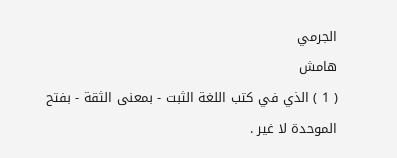الجرمي
هامش
( 1 ) الذي في كتب اللغة الثبت - بمعنى الثقة - بفتح الموحدة لا غير .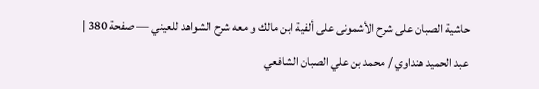حاشية الصبان على شرح الأشمونى على ألفية ابن مالك و معه شرح الشواهد للعيني — صفحة 380 | عبد الحميد هنداوي / محمد بن علي الصبان الشافعي